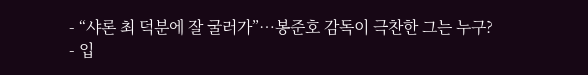- “샤론 최 덕분에 잘 굴러가”…봉준호 감독이 극찬한 그는 누구?
- 입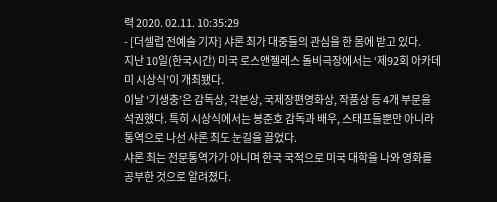력 2020. 02.11. 10:35:29
- [더셀럽 전예슬 기자] 샤론 최가 대중들의 관심을 한 몸에 받고 있다.
지난 10일(한국시간) 미국 로스앤젤레스 돌비극장에서는 ‘제92회 아카데미 시상식’이 개최됐다.
이날 ‘기생충’은 감독상, 각본상, 국제장편영화상, 작품상 등 4개 부문을 석권했다. 특히 시상식에서는 봉준호 감독과 배우, 스태프들뿐만 아니라 통역으로 나선 샤론 최도 눈길을 끌었다.
샤론 최는 전문통역가가 아니며 한국 국적으로 미국 대학을 나와 영화를 공부한 것으로 알려졌다.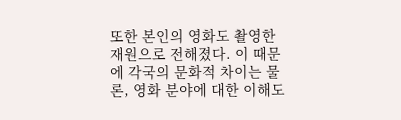또한 본인의 영화도 촬영한 재원으로 전해졌다. 이 때문에 각국의 문화적 차이는 물론, 영화 분야에 대한 이해도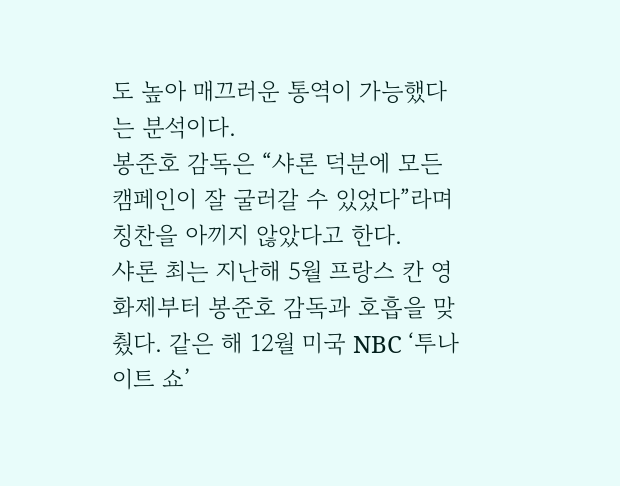도 높아 매끄러운 통역이 가능했다는 분석이다.
봉준호 감독은 “샤론 덕분에 모든 캠페인이 잘 굴러갈 수 있었다”라며 칭찬을 아끼지 않았다고 한다.
샤론 최는 지난해 5월 프랑스 칸 영화제부터 봉준호 감독과 호흡을 맞췄다. 같은 해 12월 미국 NBC ‘투나이트 쇼’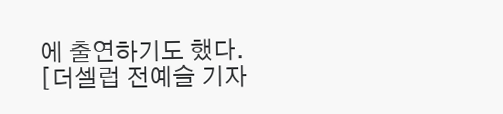에 출연하기도 했다.
[더셀럽 전예슬 기자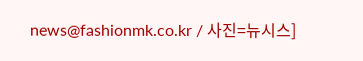news@fashionmk.co.kr / 사진=뉴시스]